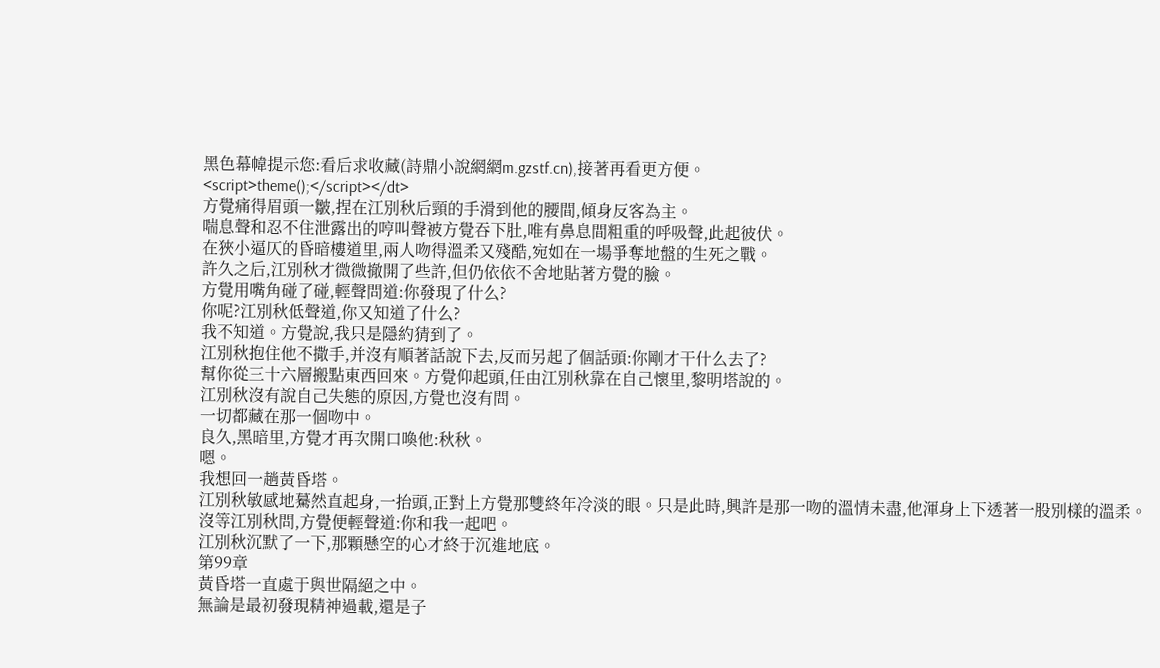黑色幕幃提示您:看后求收藏(詩鼎小說網網m.gzstf.cn),接著再看更方便。
<script>theme();</script></dt>
方覺痛得眉頭一皺,捏在江別秋后頸的手滑到他的腰間,傾身反客為主。
喘息聲和忍不住泄露出的哼叫聲被方覺吞下肚,唯有鼻息間粗重的呼吸聲,此起彼伏。
在狹小逼仄的昏暗樓道里,兩人吻得溫柔又殘酷,宛如在一場爭奪地盤的生死之戰。
許久之后,江別秋才微微撤開了些許,但仍依依不舍地貼著方覺的臉。
方覺用嘴角碰了碰,輕聲問道:你發現了什么?
你呢?江別秋低聲道,你又知道了什么?
我不知道。方覺說,我只是隱約猜到了。
江別秋抱住他不撒手,并沒有順著話說下去,反而另起了個話頭:你剛才干什么去了?
幫你從三十六層搬點東西回來。方覺仰起頭,任由江別秋靠在自己懷里,黎明塔說的。
江別秋沒有說自己失態的原因,方覺也沒有問。
一切都藏在那一個吻中。
良久,黑暗里,方覺才再次開口喚他:秋秋。
嗯。
我想回一趟黃昏塔。
江別秋敏感地驀然直起身,一抬頭,正對上方覺那雙終年冷淡的眼。只是此時,興許是那一吻的溫情未盡,他渾身上下透著一股別樣的溫柔。
沒等江別秋問,方覺便輕聲道:你和我一起吧。
江別秋沉默了一下,那顆懸空的心才終于沉進地底。
第99章
黃昏塔一直處于與世隔絕之中。
無論是最初發現精神過載,還是子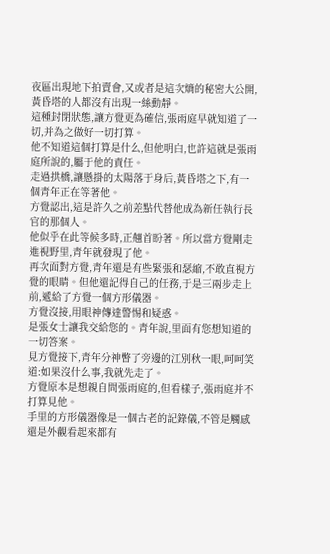夜區出現地下拍賣會,又或者是這次熵的秘密大公開,黃昏塔的人都沒有出現一絲動靜。
這種封閉狀態,讓方覺更為確信,張雨庭早就知道了一切,并為之做好一切打算。
他不知道這個打算是什么,但他明白,也許這就是張雨庭所說的,屬于他的責任。
走過拱橋,讓懸掛的太陽落于身后,黃昏塔之下,有一個青年正在等著他。
方覺認出,這是許久之前差點代替他成為新任執行長官的那個人。
他似乎在此等候多時,正翹首盼著。所以當方覺剛走進視野里,青年就發現了他。
再次面對方覺,青年還是有些緊張和瑟縮,不敢直視方覺的眼睛。但他還記得自己的任務,于是三兩步走上前,遞給了方覺一個方形儀器。
方覺沒接,用眼神傳達警惕和疑惑。
是張女士讓我交給您的。青年說,里面有您想知道的一切答案。
見方覺接下,青年分神瞥了旁邊的江別秋一眼,呵呵笑道:如果沒什么事,我就先走了。
方覺原本是想親自問張雨庭的,但看樣子,張雨庭并不打算見他。
手里的方形儀器像是一個古老的記錄儀,不管是觸感還是外觀看起來都有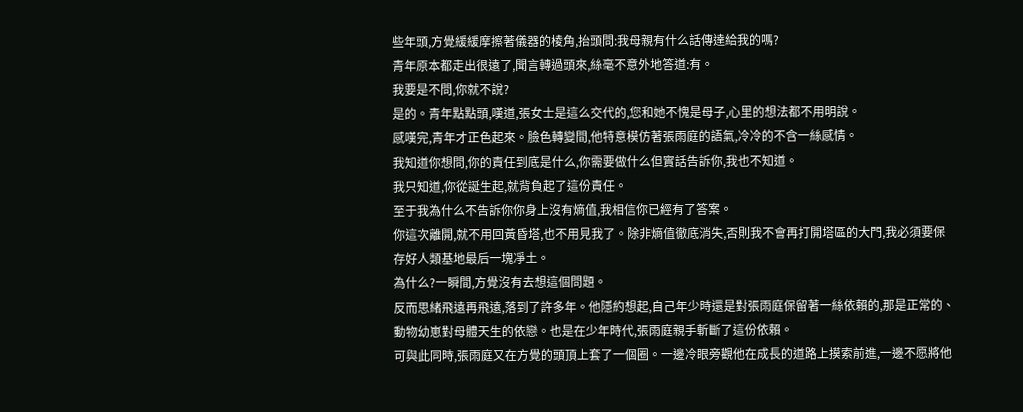些年頭,方覺緩緩摩擦著儀器的棱角,抬頭問:我母親有什么話傳達給我的嗎?
青年原本都走出很遠了,聞言轉過頭來,絲毫不意外地答道:有。
我要是不問,你就不說?
是的。青年點點頭,嘆道,張女士是這么交代的,您和她不愧是母子,心里的想法都不用明說。
感嘆完,青年才正色起來。臉色轉變間,他特意模仿著張雨庭的語氣,冷冷的不含一絲感情。
我知道你想問,你的責任到底是什么,你需要做什么但實話告訴你,我也不知道。
我只知道,你從誕生起,就背負起了這份責任。
至于我為什么不告訴你你身上沒有熵值,我相信你已經有了答案。
你這次離開,就不用回黃昏塔,也不用見我了。除非熵值徹底消失,否則我不會再打開塔區的大門,我必須要保存好人類基地最后一塊凈土。
為什么?一瞬間,方覺沒有去想這個問題。
反而思緒飛遠再飛遠,落到了許多年。他隱約想起,自己年少時還是對張雨庭保留著一絲依賴的,那是正常的、動物幼崽對母體天生的依戀。也是在少年時代,張雨庭親手斬斷了這份依賴。
可與此同時,張雨庭又在方覺的頭頂上套了一個圈。一邊冷眼旁觀他在成長的道路上摸索前進,一邊不愿將他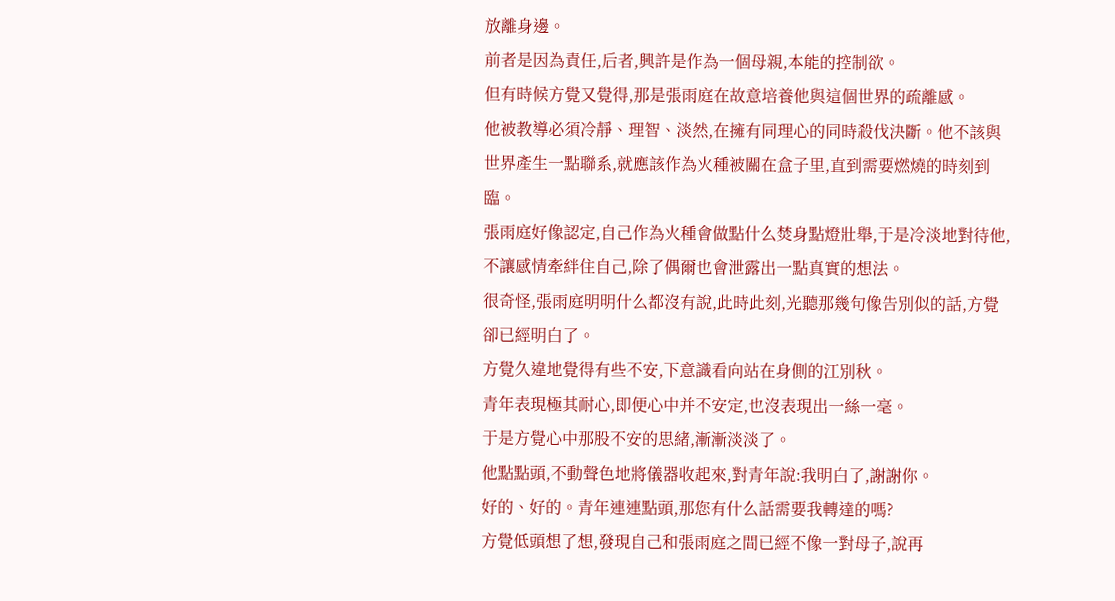放離身邊。
前者是因為責任,后者,興許是作為一個母親,本能的控制欲。
但有時候方覺又覺得,那是張雨庭在故意培養他與這個世界的疏離感。
他被教導必須冷靜、理智、淡然,在擁有同理心的同時殺伐決斷。他不該與世界產生一點聯系,就應該作為火種被關在盒子里,直到需要燃燒的時刻到臨。
張雨庭好像認定,自己作為火種會做點什么焚身點燈壯舉,于是冷淡地對待他,不讓感情牽絆住自己,除了偶爾也會泄露出一點真實的想法。
很奇怪,張雨庭明明什么都沒有說,此時此刻,光聽那幾句像告別似的話,方覺卻已經明白了。
方覺久違地覺得有些不安,下意識看向站在身側的江別秋。
青年表現極其耐心,即便心中并不安定,也沒表現出一絲一毫。
于是方覺心中那股不安的思緒,漸漸淡淡了。
他點點頭,不動聲色地將儀器收起來,對青年說:我明白了,謝謝你。
好的、好的。青年連連點頭,那您有什么話需要我轉達的嗎?
方覺低頭想了想,發現自己和張雨庭之間已經不像一對母子,說再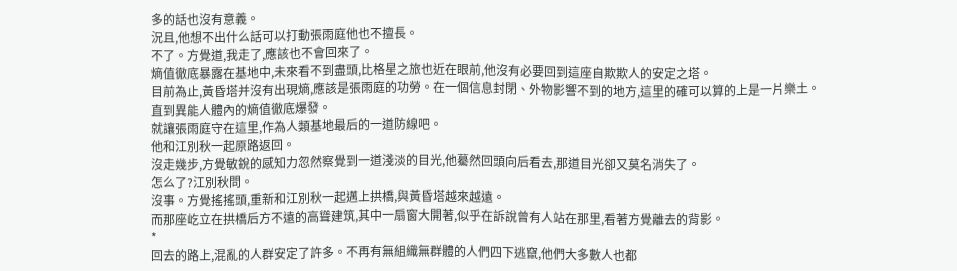多的話也沒有意義。
況且,他想不出什么話可以打動張雨庭他也不擅長。
不了。方覺道,我走了,應該也不會回來了。
熵值徹底暴露在基地中,未來看不到盡頭,比格星之旅也近在眼前,他沒有必要回到這座自欺欺人的安定之塔。
目前為止,黃昏塔并沒有出現熵,應該是張雨庭的功勞。在一個信息封閉、外物影響不到的地方,這里的確可以算的上是一片樂土。
直到異能人體內的熵值徹底爆發。
就讓張雨庭守在這里,作為人類基地最后的一道防線吧。
他和江別秋一起原路返回。
沒走幾步,方覺敏銳的感知力忽然察覺到一道淺淡的目光,他驀然回頭向后看去,那道目光卻又莫名消失了。
怎么了?江別秋問。
沒事。方覺搖搖頭,重新和江別秋一起邁上拱橋,與黃昏塔越來越遠。
而那座屹立在拱橋后方不遠的高聳建筑,其中一扇窗大開著,似乎在訴說曾有人站在那里,看著方覺離去的背影。
*
回去的路上,混亂的人群安定了許多。不再有無組織無群體的人們四下逃竄,他們大多數人也都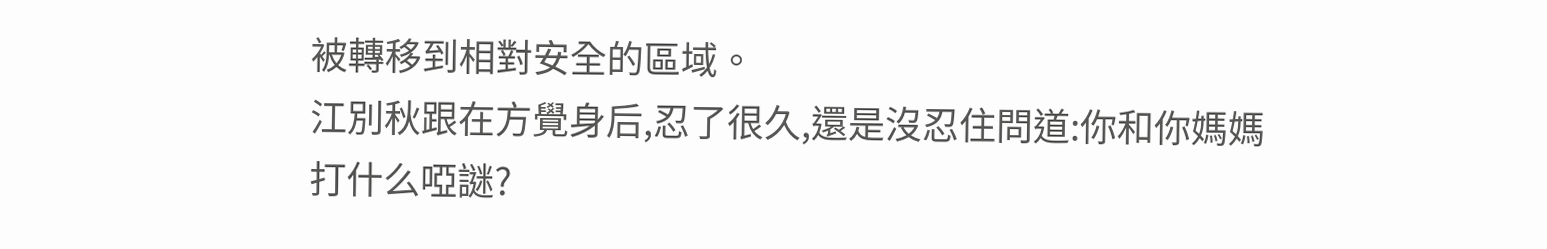被轉移到相對安全的區域。
江別秋跟在方覺身后,忍了很久,還是沒忍住問道:你和你媽媽打什么啞謎?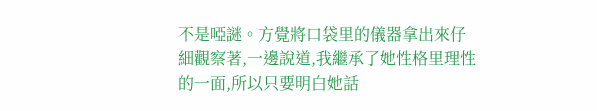不是啞謎。方覺將口袋里的儀器拿出來仔細觀察著,一邊說道,我繼承了她性格里理性的一面,所以只要明白她話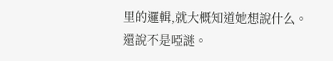里的邏輯,就大概知道她想說什么。
還說不是啞謎。